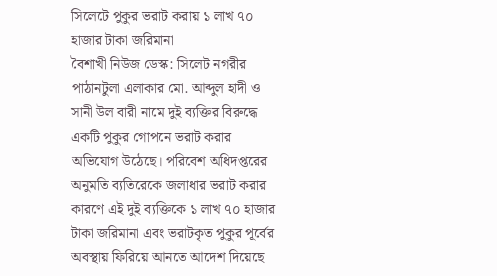সিলেটে পুকুর ভরাট করায় ১ লাখ ৭০ হাজার টাকা জরিমানা
বৈশাখী নিউজ ডেস্ক: সিলেট নগরীর পাঠানটুলা এলাকার মো. আব্দুল হাদী ও সানী উল বারী নামে দুই ব্যক্তির বিরুদ্ধে একটি পুকুর গোপনে ভরাট করার অভিযোগ উঠেছে। পরিবেশ অধিদপ্তরের অনুমতি ব্যতিরেকে জলাধার ভরাট করার কারণে এই দুই ব্যক্তিকে ১ লাখ ৭০ হাজার টাকা জরিমানা এবং ভরাটকৃত পুকুর পূর্বের অবস্থায় ফিরিয়ে আনতে আদেশ দিয়েছে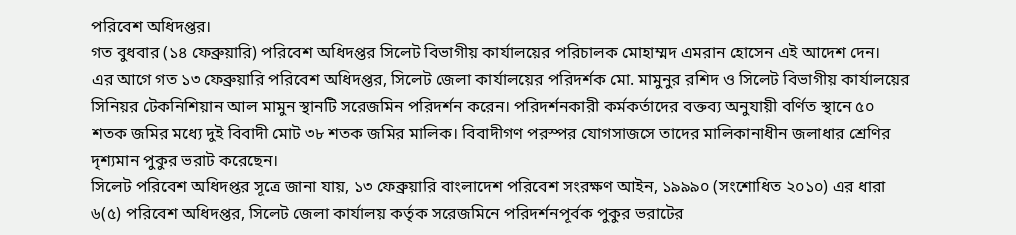পরিবেশ অধিদপ্তর।
গত বুধবার (১৪ ফেব্রুয়ারি) পরিবেশ অধিদপ্তর সিলেট বিভাগীয় কার্যালয়ের পরিচালক মোহাম্মদ এমরান হোসেন এই আদেশ দেন।
এর আগে গত ১৩ ফেব্রুয়ারি পরিবেশ অধিদপ্তর, সিলেট জেলা কার্যালয়ের পরিদর্শক মো. মামুনুর রশিদ ও সিলেট বিভাগীয় কার্যালয়ের সিনিয়র টেকনিশিয়ান আল মামুন স্থানটি সরেজমিন পরিদর্শন করেন। পরিদর্শনকারী কর্মকর্তাদের বক্তব্য অনুযায়ী বর্ণিত স্থানে ৫০ শতক জমির মধ্যে দুই বিবাদী মোট ৩৮ শতক জমির মালিক। বিবাদীগণ পরস্পর যোগসাজসে তাদের মালিকানাধীন জলাধার শ্রেণির দৃশ্যমান পুকুর ভরাট করেছেন।
সিলেট পরিবেশ অধিদপ্তর সূত্রে জানা যায়, ১৩ ফেব্রুয়ারি বাংলাদেশ পরিবেশ সংরক্ষণ আইন, ১৯৯৯০ (সংশোধিত ২০১০) এর ধারা ৬(৫) পরিবেশ অধিদপ্তর, সিলেট জেলা কার্যালয় কর্তৃক সরেজমিনে পরিদর্শনপূর্বক পুকুর ভরাটের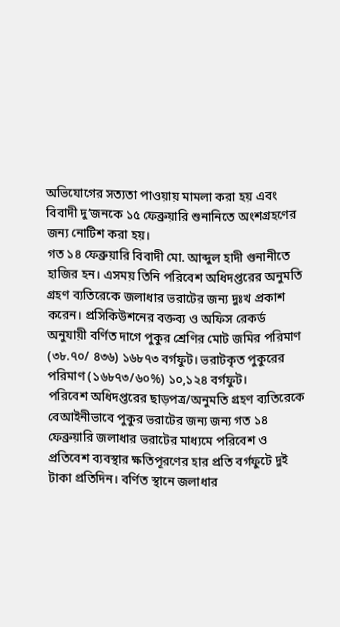অভিযোগের সত্যতা পাওয়ায় মামলা করা হয় এবং বিবাদী দু’জনকে ১৫ ফেব্রুয়ারি শুনানিতে অংশগ্রহণের জন্য নোটিশ করা হয়।
গত ১৪ ফেব্রুয়ারি বিবাদী মো. আব্দুল হাদী গুনানীতে হাজির হন। এসময় তিনি পরিবেশ অধিদপ্তরের অনুমতি গ্রহণ ব্যতিরেকে জলাধার ভরাটের জন্য দুঃখ প্রকাশ করেন। প্রসিকিউশনের বক্তব্য ও অফিস রেকর্ড অনুযায়ী বর্ণিত দাগে পুকুর শ্রেণির মোট জমির পরিমাণ (৩৮.৭০/ ৪৩৬) ১৬৮৭৩ বর্গফুট। ভরাটকৃত পুকুরের পরিমাণ (১৬৮৭৩/৬০%) ১০,১২৪ বর্গফুট।
পরিবেশ অধিদপ্তরের ছাড়পত্র/অনুমতি গ্রহণ ব্যতিরেকে বেআইনীভাবে পুকুর ভরাটের জন্য জন্য গত ১৪ ফেব্রুয়ারি জলাধার ভরাটের মাধ্যমে পরিবেশ ও প্রতিবেশ ব্যবস্থার ক্ষতিপূরণের হার প্রতি বর্গফুটে দুই টাকা প্রতিদিন। বর্ণিত স্থানে জলাধার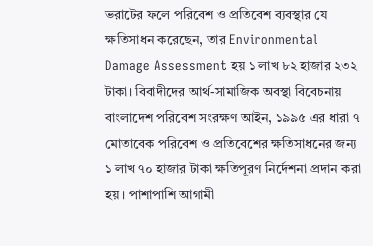ভরাটের ফলে পরিবেশ ও প্রতিবেশ ব্যবস্থার যে ক্ষতিসাধন করেছেন, তার Environmental Damage Assessment হয় ১ লাখ ৮২ হাজার ২৩২ টাকা। বিবাদীদের আর্থ-সামাজিক অবস্থা বিবেচনায় বাংলাদেশ পরিবেশ সংরক্ষণ আইন, ১৯৯৫ এর ধারা ৭ মোতাবেক পরিবেশ ও প্রতিবেশের ক্ষতিসাধনের জন্য ১ লাখ ৭০ হাজার টাকা ক্ষতিপূরণ নির্দেশনা প্রদান করা হয়। পাশাপাশি আগামী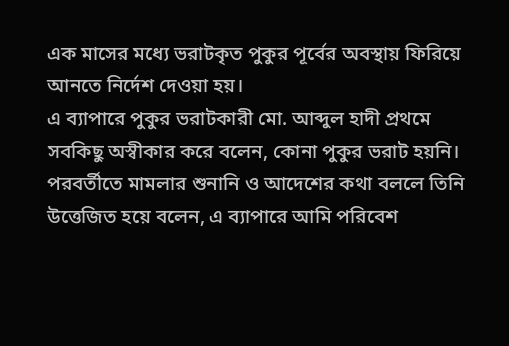এক মাসের মধ্যে ভরাটকৃত পুকুর পূর্বের অবস্থায় ফিরিয়ে আনতে নির্দেশ দেওয়া হয়।
এ ব্যাপারে পুকুর ভরাটকারী মো. আব্দুল হাদী প্রথমে সবকিছু অস্বীকার করে বলেন, কোনা পুকুর ভরাট হয়নি। পরবর্তীতে মামলার শুনানি ও আদেশের কথা বললে তিনি উত্তেজিত হয়ে বলেন, এ ব্যাপারে আমি পরিবেশ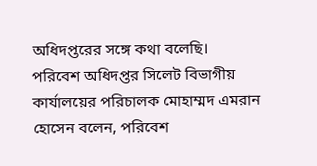অধিদপ্তরের সঙ্গে কথা বলেছি।
পরিবেশ অধিদপ্তর সিলেট বিভাগীয় কার্যালয়ের পরিচালক মোহাম্মদ এমরান হোসেন বলেন, পরিবেশ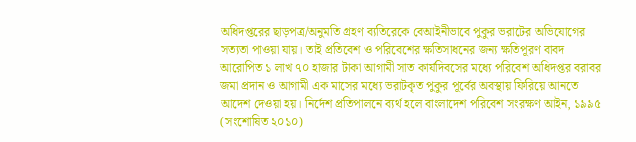অধিদপ্তরের ছাড়পত্র/অনুমতি গ্রহণ ব্যতিরেকে বেআইনীভাবে পুকুর ভরাটের অভিযোগের সত্যতা পাওয়া যায়। তাই প্রতিবেশ ও পরিবেশের ক্ষতিসাধনের জন্য ক্ষতিপূরণ বাবদ আরোপিত ১ লাখ ৭০ হাজার টাকা আগামী সাত কার্যদিবসের মধ্যে পরিবেশ অধিদপ্তর বরাবর জমা প্রদান ও আগামী এক মাসের মধ্যে ভরাটকৃত পুকুর পূর্বের অবস্থায় ফিরিয়ে আনতে আদেশ দেওয়া হয়। নির্দেশ প্রতিপালনে ব্যর্থ হলে বাংলাদেশ পরিবেশ সংরক্ষণ আইন, ১৯৯৫ (সংশোষিত ২০১০)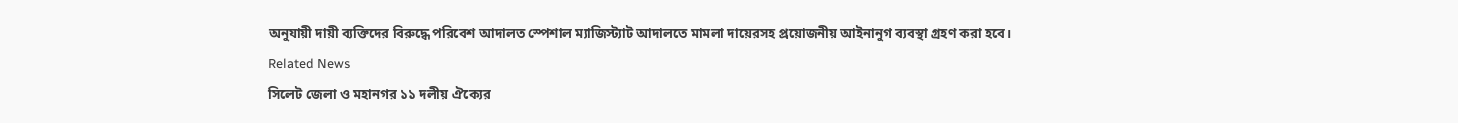অনুযায়ী দায়ী ব্যক্তিদের বিরুদ্ধে পরিবেশ আদালত স্পেশাল ম্যাজিস্ট্যাট আদালতে মামলা দায়েরসহ প্রয়োজনীয় আইনানুগ ব্যবস্থা গ্রহণ করা হবে।
Related News
সিলেট জেলা ও মহানগর ১১ দলীয় ঐক্যের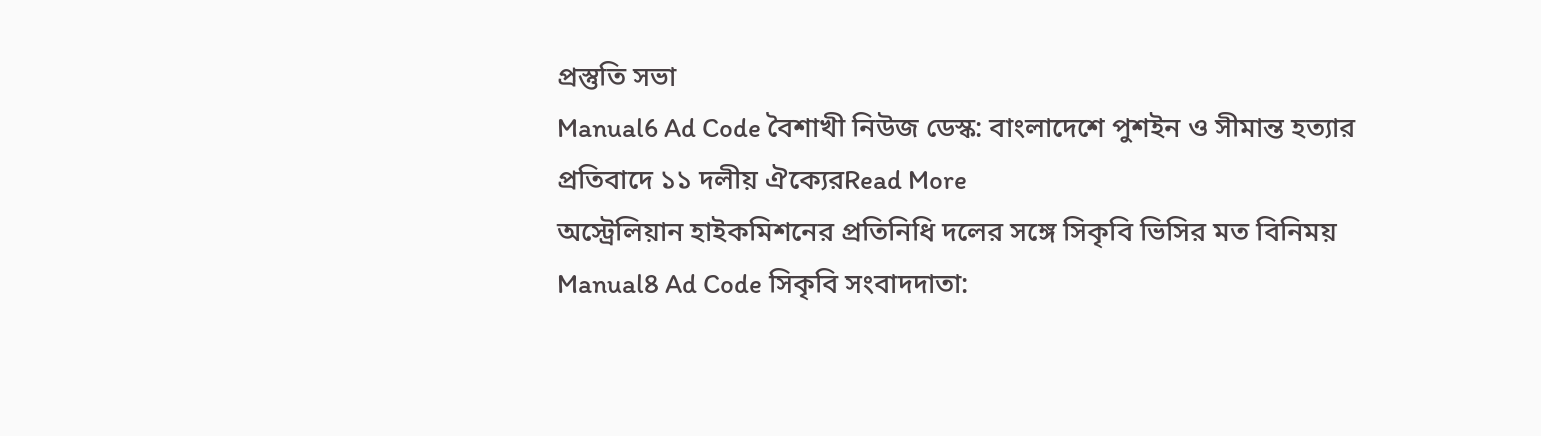প্রস্তুতি সভা
Manual6 Ad Code বৈশাখী নিউজ ডেস্ক: বাংলাদেশে পুশইন ও সীমান্ত হত্যার প্রতিবাদে ১১ দলীয় ঐক্যেরRead More
অস্ট্রেলিয়ান হাইকমিশনের প্রতিনিধি দলের সঙ্গে সিকৃবি ভিসির মত বিনিময়
Manual8 Ad Code সিকৃবি সংবাদদাতা: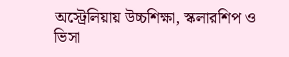অস্ট্রেলিয়ায় উচ্চশিক্ষা, স্কলারশিপ ও ভিসা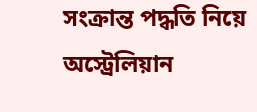সংক্রান্ত পদ্ধতি নিয়ে অস্ট্রেলিয়ান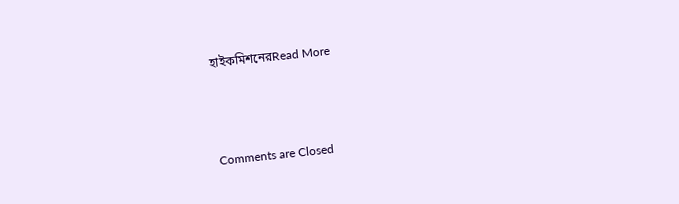হাইকমিশনেরRead More



Comments are Closed